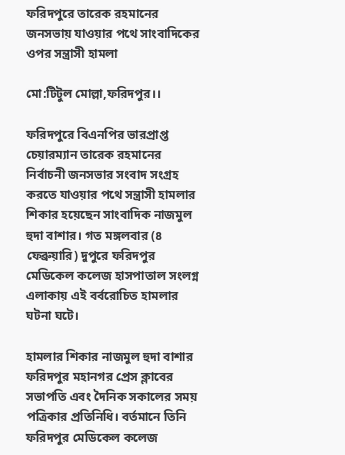ফরিদপুরে তারেক রহমানের জনসভায় যাওয়ার পথে সাংবাদিকের ওপর সন্ত্রাসী হামলা

মো:টিটুল মোল্লা,ফরিদপুর।।

ফরিদপুরে বিএনপির ভারপ্রাপ্ত চেয়ারম্যান তারেক রহমানের নির্বাচনী জনসভার সংবাদ সংগ্রহ করতে যাওয়ার পথে সন্ত্রাসী হামলার শিকার হয়েছেন সাংবাদিক নাজমুল হুদা বাশার। গত মঙ্গলবার (৪ ফেব্রুয়ারি) দুপুরে ফরিদপুর মেডিকেল কলেজ হাসপাতাল সংলগ্ন এলাকায় এই বর্বরোচিত হামলার ঘটনা ঘটে।

হামলার শিকার নাজমুল হুদা বাশার ফরিদপুর মহানগর প্রেস ক্লাবের সভাপতি এবং দৈনিক সকালের সময় পত্রিকার প্রতিনিধি। বর্তমানে তিনি ফরিদপুর মেডিকেল কলেজ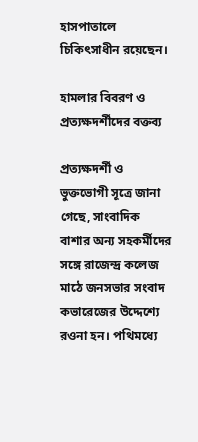হাসপাতালে চিকিৎসাধীন রয়েছেন।

হামলার বিবরণ ও প্রত্যক্ষদর্শীদের বক্তব্য

প্রত্যক্ষদর্শী ও ভুক্তভোগী সূত্রে জানা গেছে, সাংবাদিক বাশার অন্য সহকর্মীদের সঙ্গে রাজেন্দ্র কলেজ মাঠে জনসভার সংবাদ কভারেজের উদ্দেশ্যে রওনা হন। পথিমধ্যে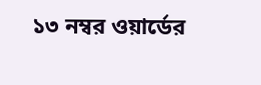১৩ নম্বর ওয়ার্ডের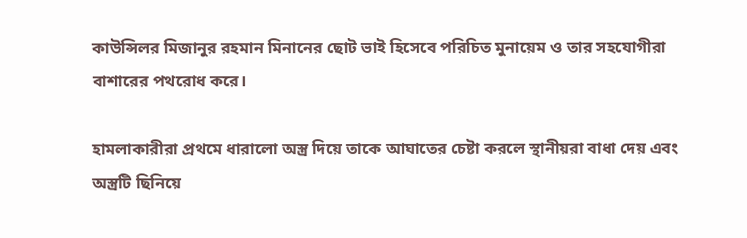কাউন্সিলর মিজানুর রহমান মিনানের ছোট ভাই হিসেবে পরিচিত মুনায়েম ও তার সহযোগীরা বাশারের পথরোধ করে।

হামলাকারীরা প্রথমে ধারালো অস্ত্র দিয়ে তাকে আঘাতের চেষ্টা করলে স্থানীয়রা বাধা দেয় এবং অস্ত্রটি ছিনিয়ে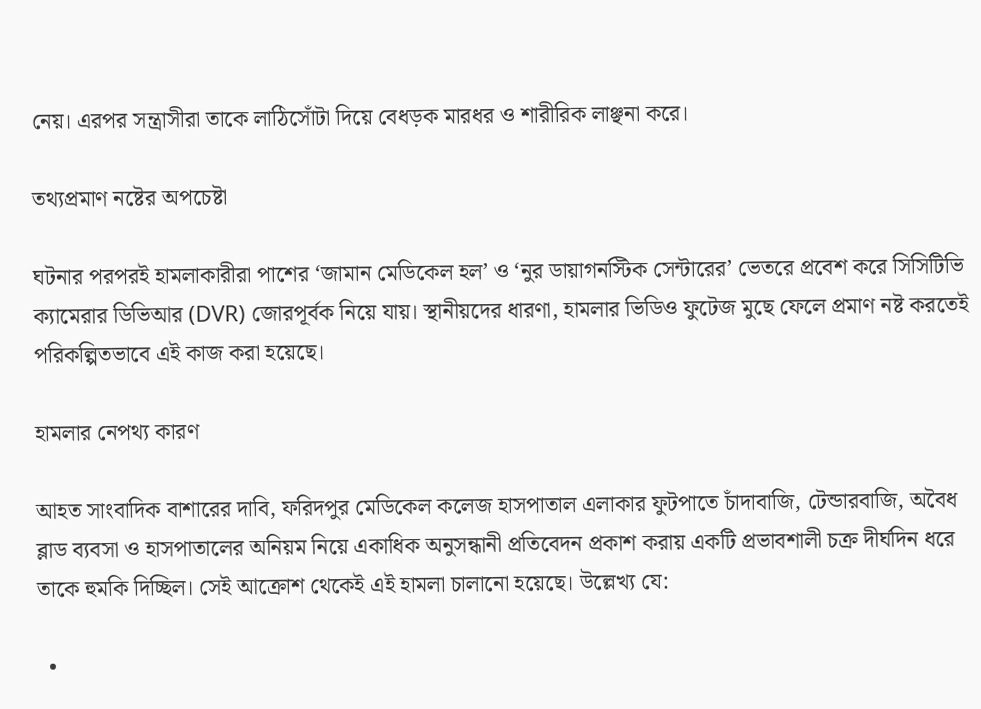নেয়। এরপর সন্ত্রাসীরা তাকে লাঠিসোঁটা দিয়ে বেধড়ক মারধর ও শারীরিক লাঞ্ছনা করে।

তথ্যপ্রমাণ নষ্টের অপচেষ্টা

ঘটনার পরপরই হামলাকারীরা পাশের ‘জামান মেডিকেল হল’ ও ‘নুর ডায়াগনস্টিক সেন্টারের’ ভেতরে প্রবেশ করে সিসিটিভি ক্যামেরার ডিভিআর (DVR) জোরপূর্বক নিয়ে যায়। স্থানীয়দের ধারণা, হামলার ভিডিও ফুটেজ মুছে ফেলে প্রমাণ নষ্ট করতেই পরিকল্পিতভাবে এই কাজ করা হয়েছে।

হামলার নেপথ্য কারণ

আহত সাংবাদিক বাশারের দাবি, ফরিদপুর মেডিকেল কলেজ হাসপাতাল এলাকার ফুটপাতে চাঁদাবাজি, টেন্ডারবাজি, অবৈধ ব্লাড ব্যবসা ও হাসপাতালের অনিয়ম নিয়ে একাধিক অনুসন্ধানী প্রতিবেদন প্রকাশ করায় একটি প্রভাবশালী চক্র দীর্ঘদিন ধরে তাকে হুমকি দিচ্ছিল। সেই আক্রোশ থেকেই এই হামলা চালানো হয়েছে। উল্লেখ্য যে:

  •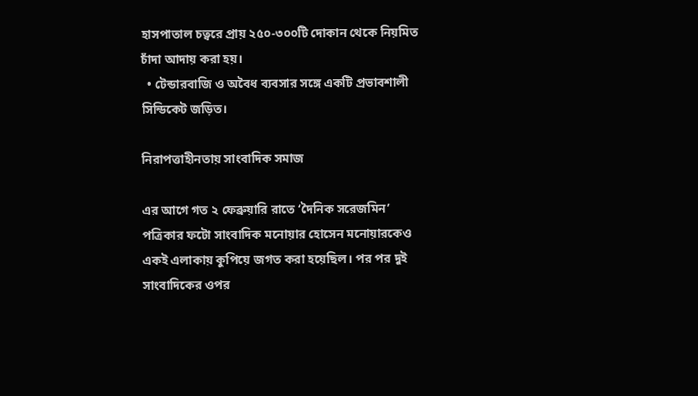হাসপাতাল চত্বরে প্রায় ২৫০-৩০০টি দোকান থেকে নিয়মিত চাঁদা আদায় করা হয়।
  • টেন্ডারবাজি ও অবৈধ ব্যবসার সঙ্গে একটি প্রভাবশালী সিন্ডিকেট জড়িত।

নিরাপত্তাহীনতায় সাংবাদিক সমাজ

এর আগে গত ২ ফেব্রুয়ারি রাতে ‘দৈনিক সরেজমিন’ পত্রিকার ফটো সাংবাদিক মনোয়ার হোসেন মনোয়ারকেও একই এলাকায় কুপিয়ে জগত করা হয়েছিল। পর পর দুই সাংবাদিকের ওপর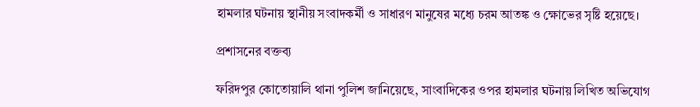হামলার ঘটনায় স্থানীয় সংবাদকর্মী ও সাধারণ মানুষের মধ্যে চরম আতঙ্ক ও ক্ষোভের সৃষ্টি হয়েছে।

প্রশাসনের বক্তব্য

ফরিদপুর কোতোয়ালি থানা পুলিশ জানিয়েছে, সাংবাদিকের ওপর হামলার ঘটনায় লিখিত অভিযোগ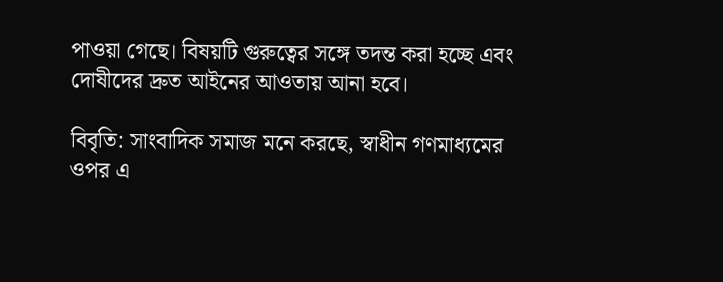পাওয়া গেছে। বিষয়টি গুরুত্বের সঙ্গে তদন্ত করা হচ্ছে এবং দোষীদের দ্রুত আইনের আওতায় আনা হবে।

বিবৃতি: সাংবাদিক সমাজ মনে করছে, স্বাধীন গণমাধ্যমের ওপর এ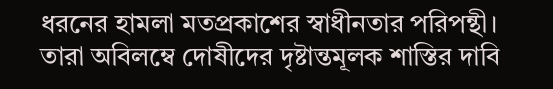ধরনের হামলা মতপ্রকাশের স্বাধীনতার পরিপন্থী। তারা অবিলম্বে দোষীদের দৃষ্টান্তমূলক শাস্তির দাবি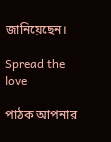জানিয়েছেন।

Spread the love

পাঠক আপনার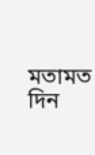মতামত দিন